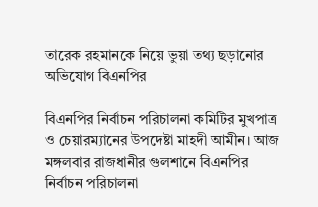তারেক রহমানকে নিয়ে ভুয়া তথ্য ছড়ানোর অভিযোগ বিএনপির

বিএনপির নির্বাচন পরিচালনা কমিটির মুখপাত্র ও চেয়ারম্যানের উপদেষ্টা মাহদী আমীন। আজ মঙ্গলবার রাজধানীর গুলশানে বিএনপির নির্বাচন পরিচালনা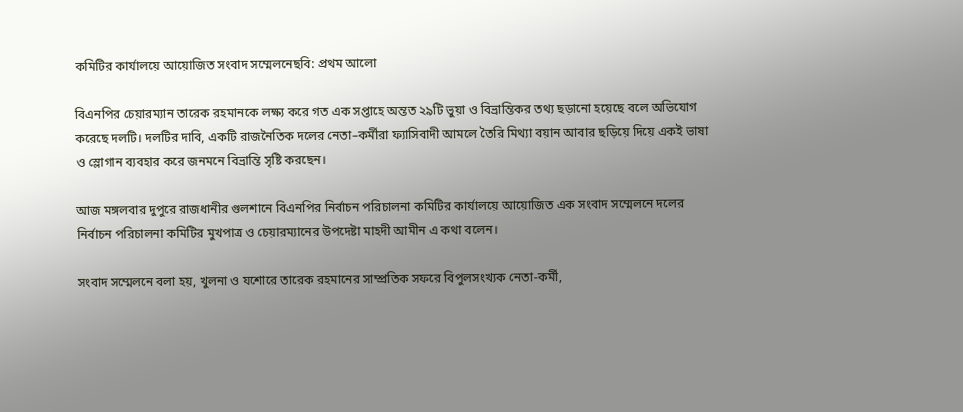কমিটির কার্যালয়ে আয়োজিত সংবাদ সম্মেলনেছবি: প্রথম আলো

বিএনপির চেয়ারম্যান তারেক রহমানকে লক্ষ্য করে গত এক সপ্তাহে অন্তত ২৯টি ভুয়া ও বিভ্রান্তিকর তথ্য ছড়ানো হয়েছে বলে অভিযোগ করেছে দলটি। দলটির দাবি, একটি রাজনৈতিক দলের নেতা–কর্মীরা ফ্যাসিবাদী আমলে তৈরি মিথ্যা বয়ান আবার ছড়িয়ে দিয়ে একই ভাষা ও স্লোগান ব্যবহার করে জনমনে বিভ্রান্তি সৃষ্টি করছেন।

আজ মঙ্গলবার দুপুরে রাজধানীর গুলশানে বিএনপির নির্বাচন পরিচালনা কমিটির কার্যালয়ে আয়োজিত এক সংবাদ সম্মেলনে দলের নির্বাচন পরিচালনা কমিটির মুখপাত্র ও চেয়ারম্যানের উপদেষ্টা মাহদী আমীন এ কথা বলেন।

সংবাদ সম্মেলনে বলা হয়, খুলনা ও যশোরে তারেক রহমানের সাম্প্রতিক সফরে বিপুলসংখ্যক নেতা-কর্মী,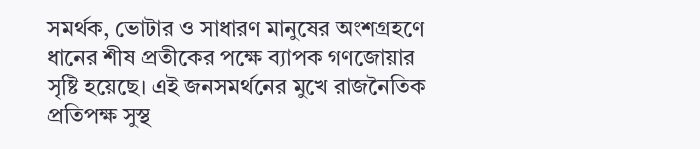সমর্থক, ভোটার ও সাধারণ মানুষের অংশগ্রহণে ধানের শীষ প্রতীকের পক্ষে ব্যাপক গণজোয়ার সৃষ্টি হয়েছে। এই জনসমর্থনের মুখে রাজনৈতিক প্রতিপক্ষ সুস্থ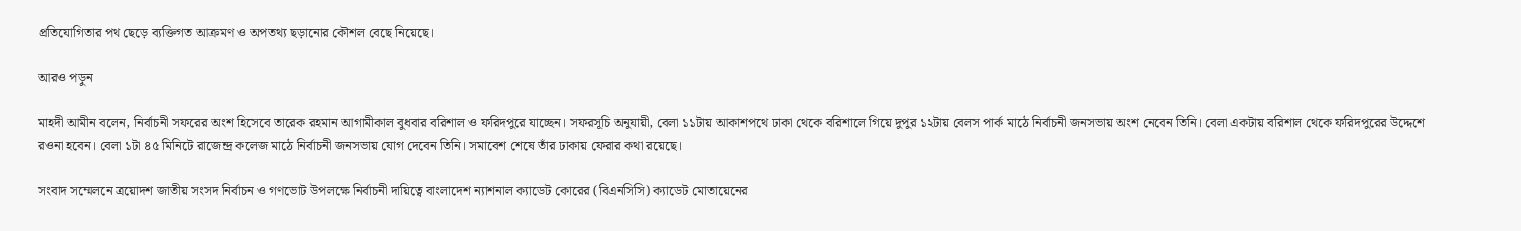প্রতিযোগিতার পথ ছেড়ে ব্যক্তিগত আক্রমণ ও অপতথ্য ছড়ানোর কৌশল বেছে নিয়েছে।

আরও পড়ুন

মাহদী আমীন বলেন, নির্বাচনী সফরের অংশ হিসেবে তারেক রহমান আগামীকাল বুধবার বরিশাল ও ফরিদপুরে যাচ্ছেন। সফরসূচি অনুযায়ী, বেলা ১১টায় আকাশপথে ঢাকা থেকে বরিশালে গিয়ে দুপুর ১২টায় বেলস পার্ক মাঠে নির্বাচনী জনসভায় অংশ নেবেন তিনি। বেলা একটায় বরিশাল থেকে ফরিদপুরের উদ্দেশে রওনা হবেন। বেলা ১টা ৪৫ মিনিটে রাজেন্দ্র কলেজ মাঠে নির্বাচনী জনসভায় যোগ দেবেন তিনি। সমাবেশ শেষে তাঁর ঢাকায় ফেরার কথা রয়েছে।

সংবাদ সম্মেলনে ত্রয়োদশ জাতীয় সংসদ নির্বাচন ও গণভোট উপলক্ষে নির্বাচনী দায়িত্বে বাংলাদেশ ন্যাশনাল ক্যাডেট কোরের (বিএনসিসি) ক্যাডেট মোতায়েনের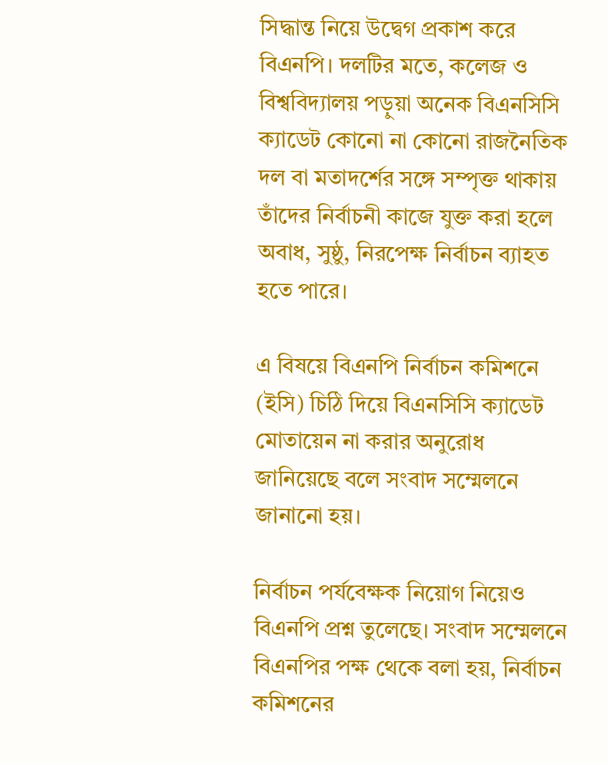সিদ্ধান্ত নিয়ে উদ্বেগ প্রকাশ করে বিএনপি। দলটির মতে, কলেজ ও বিশ্ববিদ্যালয় পড়ুয়া অনেক বিএনসিসি ক্যাডেট কোনো না কোনো রাজনৈতিক দল বা মতাদর্শের সঙ্গে সম্পৃক্ত থাকায় তাঁদের নির্বাচনী কাজে যুক্ত করা হলে অবাধ, সুষ্ঠু, নিরপেক্ষ নির্বাচন ব্যাহত হতে পারে।

এ বিষয়ে বিএনপি নির্বাচন কমিশনে (ইসি) চিঠি দিয়ে বিএনসিসি ক্যাডেট মোতায়েন না করার অনুরোধ জানিয়েছে বলে সংবাদ সম্মেলনে জানানো হয়।

নির্বাচন পর্যবেক্ষক নিয়োগ নিয়েও বিএনপি প্রশ্ন তুলেছে। সংবাদ সম্মেলনে বিএনপির পক্ষ থেকে বলা হয়, নির্বাচন কমিশনের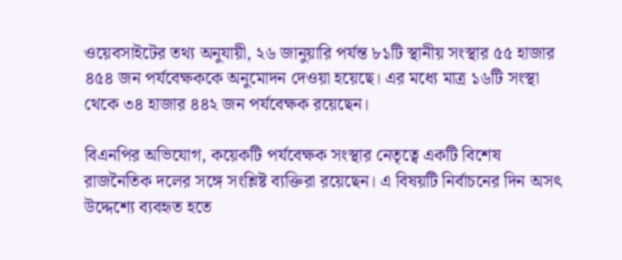ওয়েবসাইটের তথ্য অনুযায়ী, ২৬ জানুয়ারি পর্যন্ত ৮১টি স্থানীয় সংস্থার ৫৫ হাজার ৪৫৪ জন পর্যবেক্ষককে অনুমোদন দেওয়া হয়েছে। এর মধ্যে মাত্র ১৬টি সংস্থা থেকে ৩৪ হাজার ৪৪২ জন পর্যবেক্ষক রয়েছেন।

বিএনপির অভিযোগ, কয়েকটি পর্যবেক্ষক সংস্থার নেতৃত্বে একটি বিশেষ রাজনৈতিক দলের সঙ্গে সংশ্লিষ্ট ব্যক্তিরা রয়েছেন। এ বিষয়টি নির্বাচনের দিন অসৎ উদ্দেশ্যে ব্যবহৃত হতে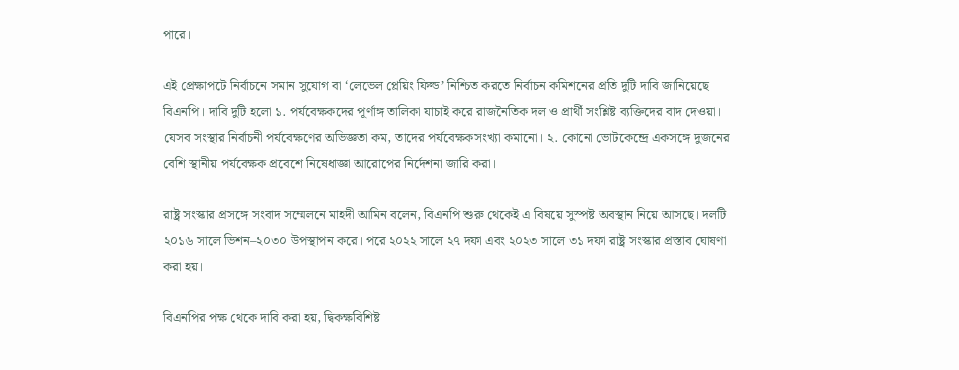পারে।

এই প্রেক্ষাপটে নির্বাচনে সমান সুযোগ বা ‘লেভেল প্লেয়িং ফিল্ড’ নিশ্চিত করতে নির্বাচন কমিশনের প্রতি দুটি দাবি জানিয়েছে বিএনপি। দাবি দুটি হলো ১. পর্যবেক্ষকদের পূর্ণাঙ্গ তালিকা যাচাই করে রাজনৈতিক দল ও প্রার্থী সংশ্লিষ্ট ব্যক্তিদের বাদ দেওয়া। যেসব সংস্থার নির্বাচনী পর্যবেক্ষণের অভিজ্ঞতা কম, তাদের পর্যবেক্ষকসংখ্যা কমানো। ২. কোনো ভোটকেন্দ্রে একসঙ্গে দুজনের বেশি স্থানীয় পর্যবেক্ষক প্রবেশে নিষেধাজ্ঞা আরোপের নির্দেশনা জারি করা।

রাষ্ট্র সংস্কার প্রসঙ্গে সংবাদ সম্মেলনে মাহদী আমিন বলেন, বিএনপি শুরু থেকেই এ বিষয়ে সুস্পষ্ট অবস্থান নিয়ে আসছে। দলটি ২০১৬ সালে ভিশন–২০৩০ উপস্থাপন করে। পরে ২০২২ সালে ২৭ দফা এবং ২০২৩ সালে ৩১ দফা রাষ্ট্র সংস্কার প্রস্তাব ঘোষণা করা হয়।

বিএনপির পক্ষ থেকে দাবি করা হয়, দ্বিকক্ষবিশিষ্ট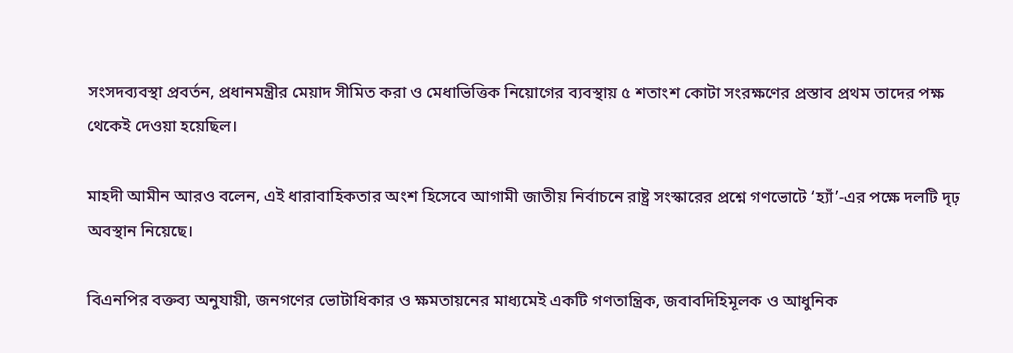সংসদব্যবস্থা প্রবর্তন, প্রধানমন্ত্রীর মেয়াদ সীমিত করা ও মেধাভিত্তিক নিয়োগের ব্যবস্থায় ৫ শতাংশ কোটা সংরক্ষণের প্রস্তাব প্রথম তাদের পক্ষ থেকেই দেওয়া হয়েছিল।

মাহদী আমীন আরও বলেন, এই ধারাবাহিকতার অংশ হিসেবে আগামী জাতীয় নির্বাচনে রাষ্ট্র সংস্কারের প্রশ্নে গণভোটে ‘হ্যাঁ’-এর পক্ষে দলটি দৃঢ় অবস্থান নিয়েছে।

বিএনপির বক্তব্য অনুযায়ী, জনগণের ভোটাধিকার ও ক্ষমতায়নের মাধ্যমেই একটি গণতান্ত্রিক, জবাবদিহিমূলক ও আধুনিক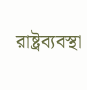রাষ্ট্রব্যবস্থা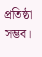প্রতিষ্ঠা সম্ভব।